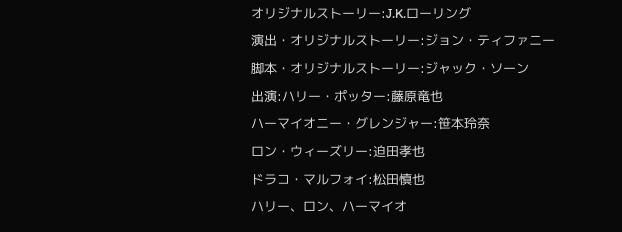オリジナルストーリー:J.K.ローリング
演出・オリジナルストーリー:ジョン・ティファニー
脚本・オリジナルストーリー:ジャック・ソーン
出演:ハリー・ポッター:藤原竜也
ハーマイオニー・グレンジャー:笹本玲奈
ロン・ウィーズリー:迫田孝也
ドラコ・マルフォイ:松田慎也
ハリー、ロン、ハーマイオ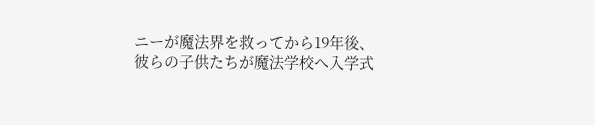ニーが魔法界を救ってから19年後、
彼らの子供たちが魔法学校へ入学式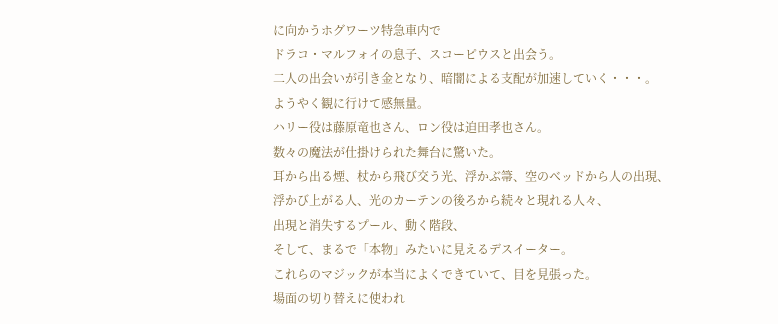に向かうホグワーツ特急車内で
ドラコ・マルフォイの息子、スコーピウスと出会う。
二人の出会いが引き金となり、暗闇による支配が加速していく・・・。
ようやく観に行けて感無量。
ハリー役は藤原竜也さん、ロン役は迫田孝也さん。
数々の魔法が仕掛けられた舞台に驚いた。
耳から出る煙、杖から飛び交う光、浮かぶ箒、空のベッドから人の出現、
浮かび上がる人、光のカーテンの後ろから続々と現れる人々、
出現と消失するプール、動く階段、
そして、まるで「本物」みたいに見えるデスイーター。
これらのマジックが本当によくできていて、目を見張った。
場面の切り替えに使われ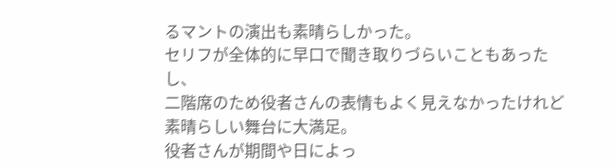るマントの演出も素晴らしかった。
セリフが全体的に早口で聞き取りづらいこともあったし、
二階席のため役者さんの表情もよく見えなかったけれど
素晴らしい舞台に大満足。
役者さんが期間や日によっ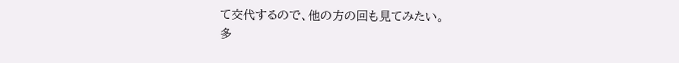て交代するので、他の方の回も見てみたい。
多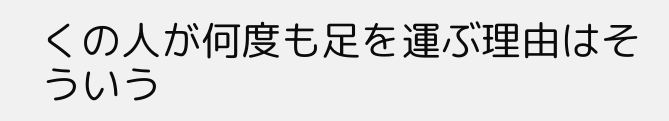くの人が何度も足を運ぶ理由はそういう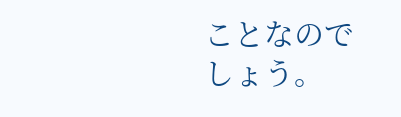ことなのでしょう。